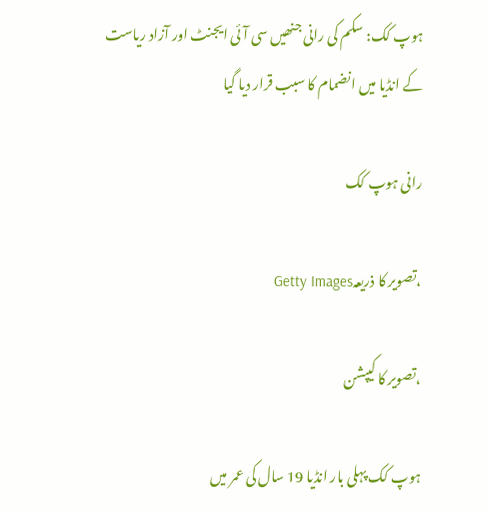ہوپ کک: سکم کی رانی جنھیں سی آئی ایجنٹ اور آزاد ریاست کے انڈیا میں انضمام کا سبب قرار دیا گیا

رانی ہوپ کک

،تصویر کا ذریعہGetty Images

،تصویر کا کیپشن

ہوپ کک پہلی بار انڈیا 19 سال کی عمر میں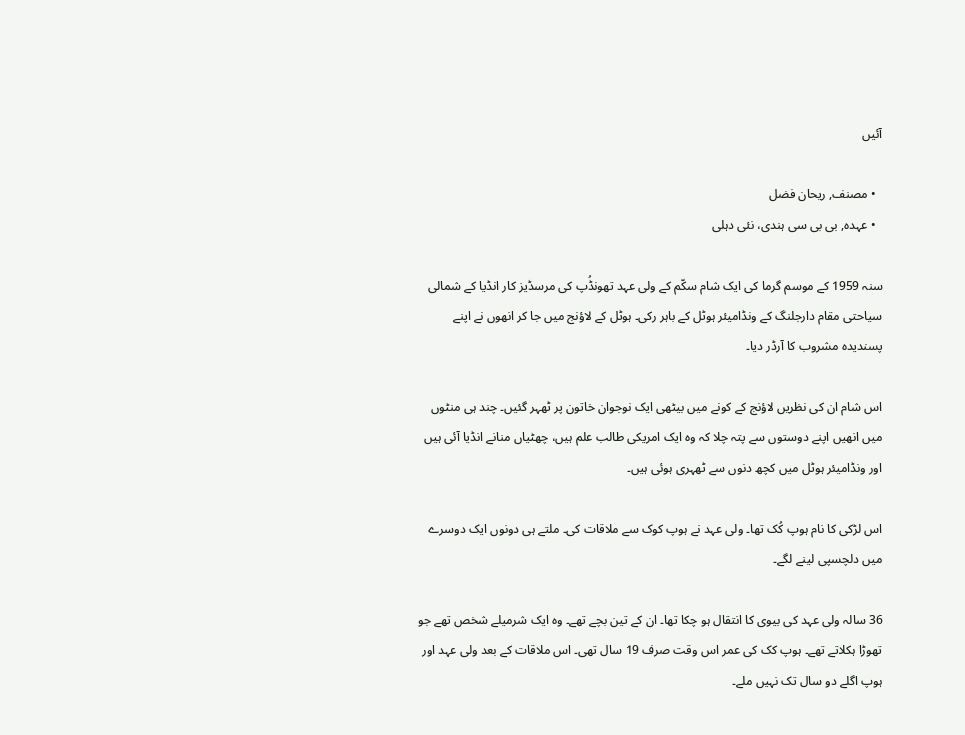آئیں

  • مصنف, ریحان فضل
  • عہدہ, بی بی سی ہندی، نئی دہلی

سنہ 1959 کے موسم گرما کی ایک شام سکّم کے ولی عہد تھونڈُپ کی مرسڈیز کار انڈیا کے شمالی سیاحتی مقام دارجلنگ کے ونڈامیئر ہوٹل کے باہر رکی۔ ہوٹل کے لاؤنج میں جا کر انھوں نے اپنے پسندیدہ مشروب کا آرڈر دیا۔

اس شام ان کی نظریں لاؤنج کے کونے میں بیٹھی ایک نوجوان خاتون پر ٹھہر گئیں۔ چند ہی منٹوں میں انھیں اپنے دوستوں سے پتہ چلا کہ وہ ایک امریکی طالب علم ہیں، چھٹیاں منانے انڈیا آئی ہیں اور ونڈامیئر ہوٹل میں کچھ دنوں سے ٹھہری ہوئی ہیں۔

اس لڑکی کا نام ہوپ کُک تھا۔ ولی عہد نے ہوپ کوک سے ملاقات کی۔ ملتے ہی دونوں ایک دوسرے میں دلچسپی لینے لگے۔

36 سالہ ولی عہد کی بیوی کا انتقال ہو چکا تھا۔ ان کے تین بچے تھے۔ وہ ایک شرمیلے شخص تھے جو تھوڑا ہکلاتے تھے۔ ہوپ کک کی عمر اس وقت صرف 19 سال تھی۔ اس ملاقات کے بعد ولی عہد اور ہوپ اگلے دو سال تک نہیں ملے۔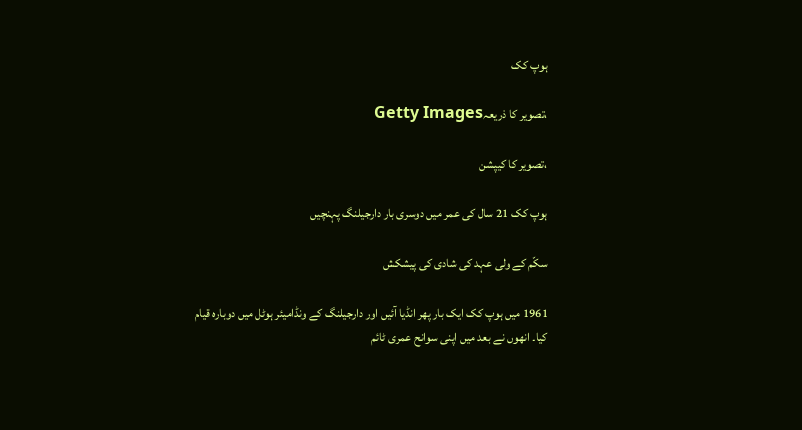ہوپ کک

،تصویر کا ذریعہGetty Images

،تصویر کا کیپشن

ہوپ کک 21 سال کی عمر میں دوسری بار دارجیلنگ پہنچیں

سکّم کے ولی عہد کی شادی کی پیشکش

1961 میں ہوپ کک ایک بار پھر انڈیا آئیں اور دارجیلنگ کے ونڈامیئر ہوٹل میں دوبارہ قیام کیا۔ انھوں نے بعد میں اپنی سوانح عمری ٹائم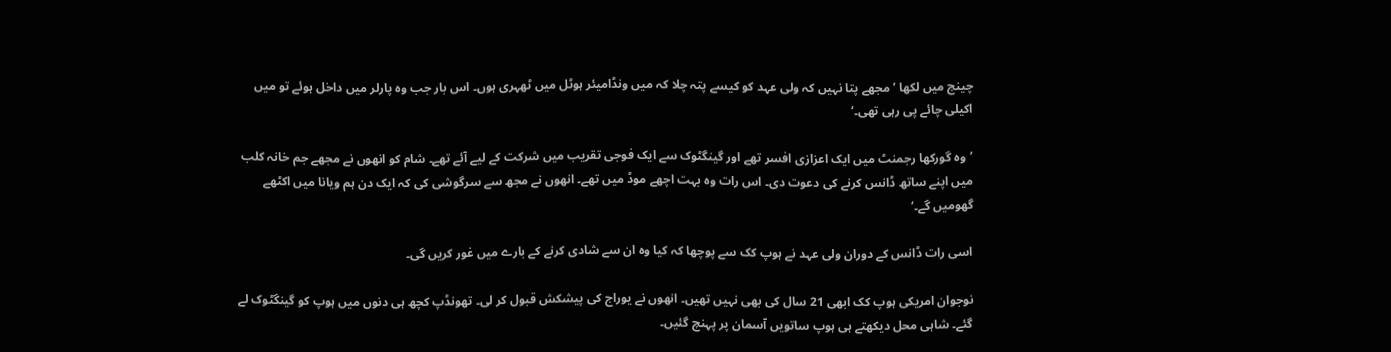چینج میں لکھا ’مجھے پتا نہیں کہ ولی عہد کو کیسے پتہ چلا کہ میں ونڈامیئر ہوٹل میں ٹھہری ہوں۔ اس بار جب وہ پارلر میں داخل ہوئے تو میں اکیلی چائے پی رہی تھی۔‘

’وہ گورکھا رجمنٹ میں ایک اعزازی افسر تھے اور گینگٹوک سے ایک فوجی تقریب میں شرکت کے لیے آئے تھے۔ شام کو انھوں نے مجھے جم خانہ کلب میں اپنے ساتھ ڈانس کرنے کی دعوت دی۔ اس رات وہ بہت اچھے موڈ میں تھے۔ انھوں نے مجھ سے سرگوشی کی کہ ایک دن ہم ویانا میں اکٹھے گھومیں گے۔‘

اسی رات ڈانس کے دوران ولی عہد نے ہوپ کک سے پوچھا کہ کیا وہ ان سے شادی کرنے کے بارے میں غور کریں گی۔

نوجوان امریکی ہوپ کک ابھی 21 سال کی بھی نہیں تھیں۔ انھوں نے یوراج کی پیشکش قبول کر لی۔ تھونڈپ کچھ ہی دنوں میں ہوپ کو گینگٹوک لے گئے۔ شاہی محل دیکھتے ہی ہوپ ساتویں آسمان پر پہنچ گئیں۔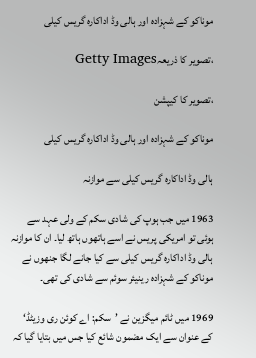موناکو کے شہزادہ اور ہالی وڈ اداکارہ گریس کیلی

،تصویر کا ذریعہGetty Images

،تصویر کا کیپشن

موناکو کے شہزادہ اور ہالی وڈ اداکارہ گریس کیلی

ہالی وڈ اداکارہ گریس کیلی سے موازنہ

1963 میں جب ہوپ کی شادی سکم کے ولی عہد سے ہوئی تو امریکی پریس نے اسے ہاتھوں ہاتھ لیا۔ ان کا موازنہ ہالی وڈ اداکارہ گریس کیلی سے کیا جانے لگا جنھوں نے موناکو کے شہزادہ رینیئر سوئم سے شادی کی تھی۔

1969 میں ٹائم میگزین نے ’سکم: اے کوئن ری وزیٹڈ‘ کے عنوان سے ایک مضمون شائع کیا جس میں بتایا گیا کہ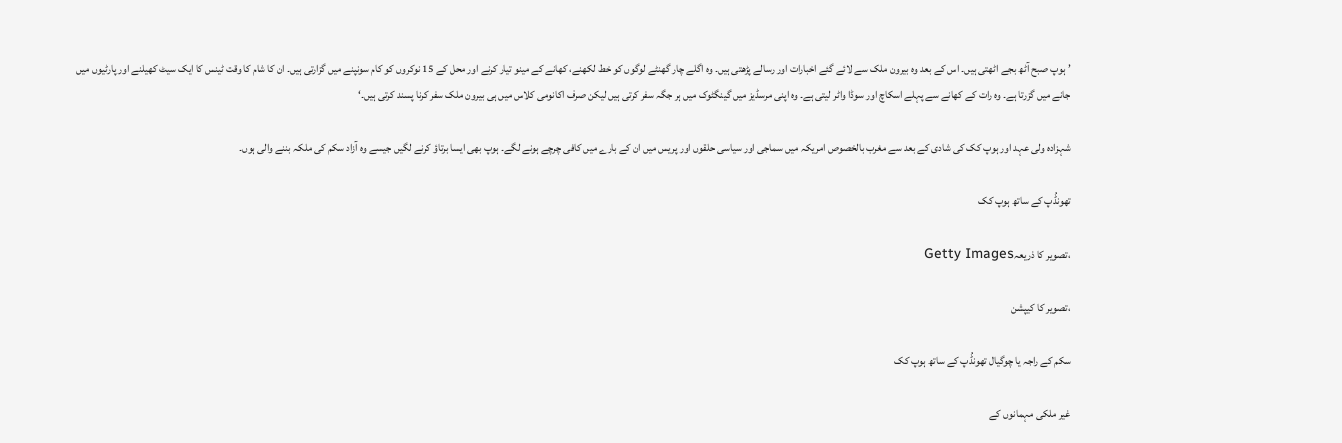’ہوپ صبح آٹھ بجے اٹھتی ہیں۔ اس کے بعد وہ بیرون ملک سے لائے گئے اخبارات اور رسالے پڑھتی ہیں۔ وہ اگلے چار گھنٹے لوگوں کو خط لکھنے، کھانے کے مینو تیار کرنے اور محل کے 15 نوکروں کو کام سونپنے میں گزارتی ہیں۔ ان کا شام کا وقت ٹینس کا ایک سیٹ کھیلنے اور پارٹیوں میں جانے میں گزرتا ہے۔ وہ رات کے کھانے سے پہلے اسکاچ اور سوڈا واٹر لیتی ہے۔ وہ اپنی مرسڈیز میں گینگٹوک میں ہر جگہ سفر کرتی ہیں لیکن صرف اکانومی کلاس میں ہی بیرون ملک سفر کرنا پسند کرتی ہیں۔‘

شہزادہ ولی عہد اور ہوپ کک کی شادی کے بعد سے مغرب بالخصوص امریکہ میں سماجی اور سیاسی حلقوں اور پریس میں ان کے بارے میں کافی چرچے ہونے لگے۔ ہوپ بھی ایسا برتاؤ کرنے لگیں جیسے وہ آزاد سکم کی ملکہ بننے والی ہوں۔

تھونڈُپ کے ساتھ ہوپ کک

،تصویر کا ذریعہGetty Images

،تصویر کا کیپشن

سکم کے راجہ یا چوگیال تھونڈُپ کے ساتھ ہوپ کک

غیر ملکی مہمانوں کے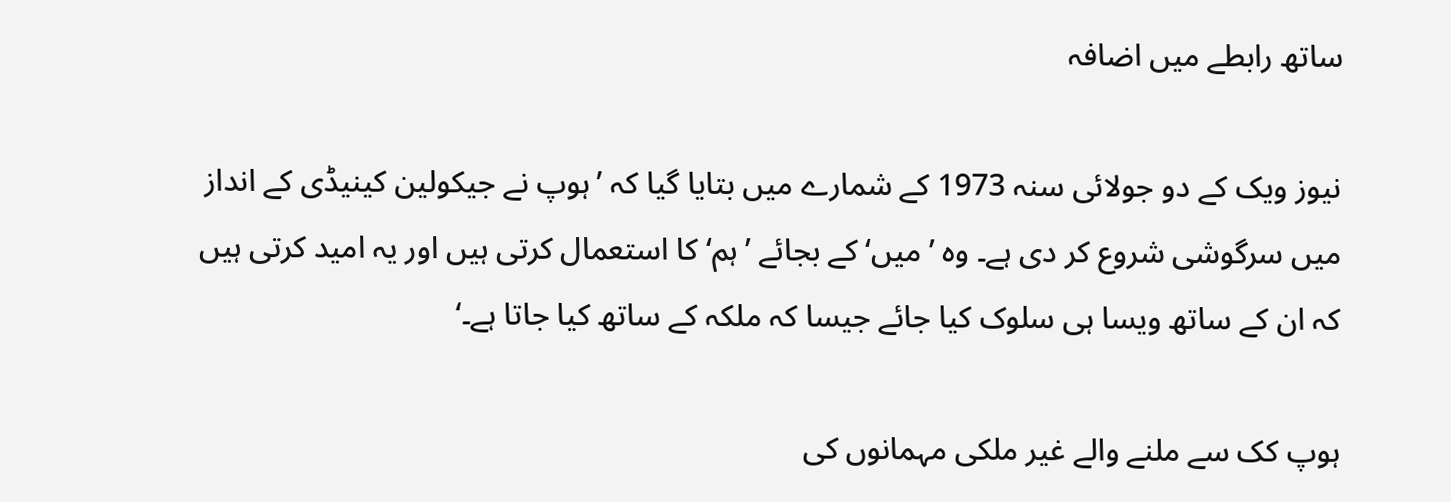ساتھ رابطے میں اضافہ

نیوز ویک کے دو جولائی سنہ 1973 کے شمارے میں بتایا گیا کہ ’ہوپ نے جیکولین کینیڈی کے انداز میں سرگوشی شروع کر دی ہے۔ وہ ’میں‘ کے بجائے ’ہم‘ کا استعمال کرتی ہیں اور یہ امید کرتی ہیں کہ ان کے ساتھ ویسا ہی سلوک کیا جائے جیسا کہ ملکہ کے ساتھ کیا جاتا ہے۔‘

ہوپ کک سے ملنے والے غیر ملکی مہمانوں کی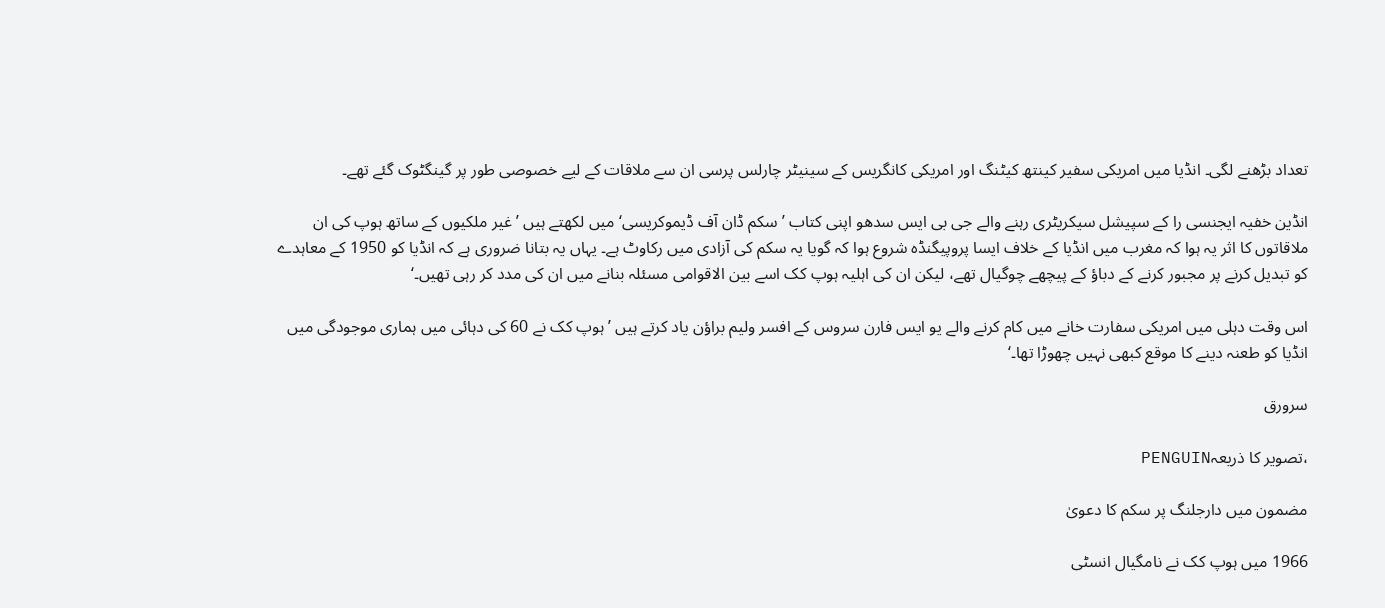تعداد بڑھنے لگی۔ انڈیا میں امریکی سفیر کینتھ کیٹنگ اور امریکی کانگریس کے سینیٹر چارلس پرسی ان سے ملاقات کے لیے خصوصی طور پر گینگٹوک گئے تھے۔

انڈین خفیہ ایجنسی را کے سپیشل سیکریٹری رہنے والے جی بی ایس سدھو اپنی کتاب ’سکم ڈان آف ڈیموکریسی‘ میں لکھتے ہیں ’غیر ملکیوں کے ساتھ ہوپ کی ان ملاقاتوں کا اثر یہ ہوا کہ مغرب میں انڈیا کے خلاف ایسا پروپیگنڈہ شروع ہوا کہ گویا یہ سکم کی آزادی میں رکاوٹ ہے۔ یہاں یہ بتانا ضروری ہے کہ انڈیا کو 1950 کے معاہدے کو تبدیل کرنے پر مجبور کرنے کے دباؤ کے پیچھے چوگیال تھے، لیکن ان کی اہلیہ ہوپ کک اسے بین الاقوامی مسئلہ بنانے میں ان کی مدد کر رہی تھیں۔‘

اس وقت دہلی میں امریکی سفارت خانے میں کام کرنے والے یو ایس فارن سروس کے افسر ولیم براؤن یاد کرتے ہیں ’ہوپ کک نے 60 کی دہائی میں ہماری موجودگی میں انڈیا کو طعنہ دینے کا موقع کبھی نہیں چھوڑا تھا۔‘

سرورق

،تصویر کا ذریعہPENGUIN

مضمون میں دارجلنگ پر سکم کا دعویٰ

1966 میں ہوپ کک نے نامگیال انسٹی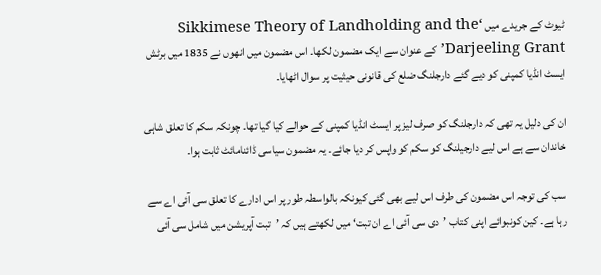ٹیوٹ کے جریدے میں ‘Sikkimese Theory of Landholding and the Darjeeling Grant’ کے عنوان سے ایک مضمون لکھا۔ اس مضمون میں انھوں نے 1835 میں برٹش ایسٹ انڈیا کمپنی کو دیے گئے دارجلنگ ضلع کی قانونی حیثیت پر سوال اٹھایا۔

ان کی دلیل یہ تھی کہ دارجلنگ کو صرف لیز پر ایسٹ انڈیا کمپنی کے حوالے کیا گیا تھا۔ چونکہ سکم کا تعلق شاہی خاندان سے ہے اس لیے دارجیلنگ کو سکم کو واپس کر دیا جائے۔ یہ مضمون سیاسی ڈائنامائٹ ثابت ہوا۔

سب کی توجہ اس مضمون کی طرف اس لیے بھی گئی کیونکہ بالواسطہ طور پر اس ادارے کا تعلق سی آئی اے سے رہا ہے۔ کین کونبوائے اپنی کتاب ’دی سی آئی اے ان تبت‘ میں لکھتے ہیں کہ ’تبت آپریشن میں شامل سی آئی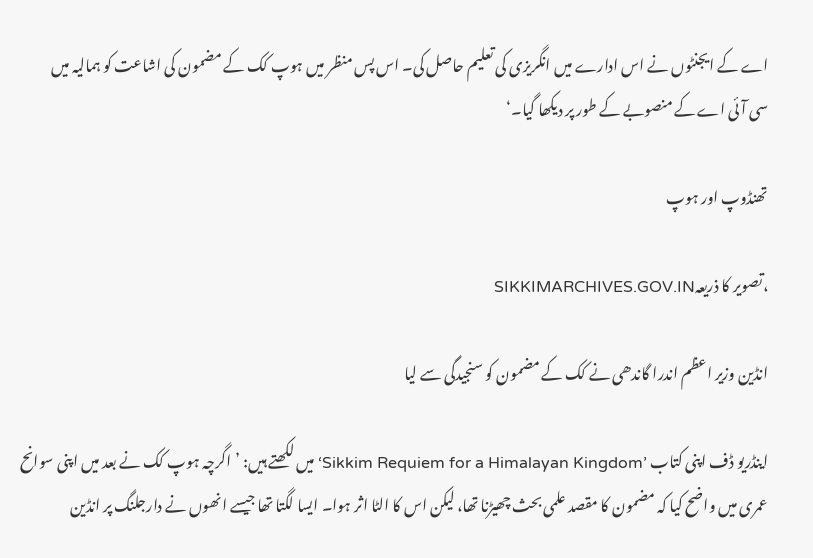اے کے ایجنٹوں نے اس ادارے میں انگریزی کی تعلیم حاصل کی۔ اس پس منظر میں ہوپ کک کے مضمون کی اشاعت کو ہمالیہ میں سی آئی اے کے منصوبے کے طور پر دیکھا گیا۔‘

تھنڈوپ اور ہوپ

،تصویر کا ذریعہSIKKIMARCHIVES.GOV.IN

انڈین وزیر اعظم اندرا گاندھی نے کک کے مضمون کو سنجیدگی سے لیا

اینڈریو ڈف اپنی کتاب ’Sikkim Requiem for a Himalayan Kingdom‘ میں لکھتے ہیں: ’اگرچہ ہوپ کک نے بعد میں اپنی سوانح عمری میں واضح کیا کہ مضمون کا مقصد علمی بحث چھیڑنا تھا، لیکن اس کا الٹا اثر ہوا۔ ایسا لگتا تھا جیسے انھوں نے دارجلنگ پر انڈین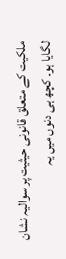ملکیت کے متعلق قانونی حیثیت پر سوالیہ نشان لگایا ہو۔ کچھ ہی دنوں میں یہ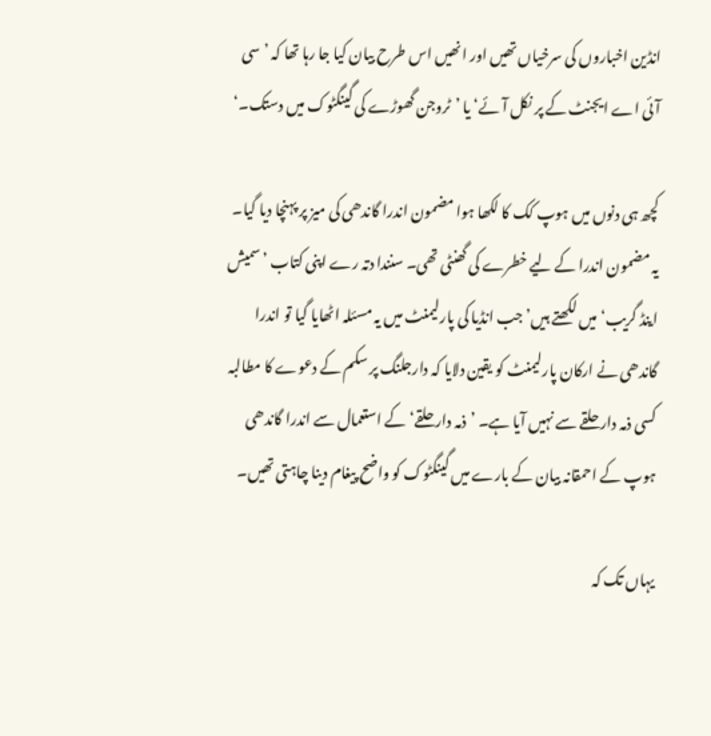انڈین اخباروں کی سرخیاں تھیں اور انھیں اس طرح بیان کیا جا رہا تھا کہ ’سی آئی اے ایجنٹ کے پر نکل آئے‘ یا ’ٹروجن گھوڑے کی گینگٹوک میں دستک۔‘

کچھ ہی دنوں میں ہوپ کک کا لکھا ہوا مضمون اندرا گاندھی کی میز پر پہنچا دیا گیا۔ یہ مضمون اندرا کے لیے خطرے کی گھنٹی تھی۔ سنندا دتہ رے اپنی کتاب ’سمیش اینڈ گریب‘ میں لکھتے ہیں’جب انڈیا کی پارلیمنٹ میں یہ مسئلہ اٹھایا گیا تو اندرا گاندھی نے ارکان پارلیمنٹ کو یقین دلایا کہ دارجلنگ پر سکم کے دعوے کا مطالبہ کسی ذمہ دار حلقے سے نہیں آیا ہے۔ ’ذمہ دار حلقے‘ کے استعمال سے اندرا گاندھی ہوپ کے احمقانہ بیان کے بارے میں گینگٹوک کو واضح پیغام دینا چاہتی تھیں۔

یہاں تک کہ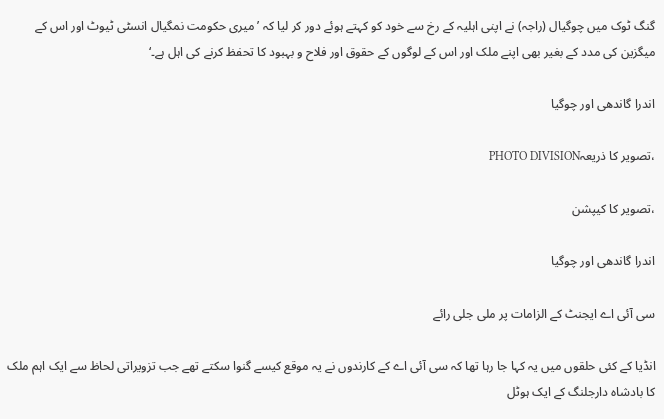گنگ ٹوک میں چوگیال (راجہ) نے اپنی اہلیہ کے رخ سے خود کو کہتے ہوئے دور کر لیا کہ ’میری حکومت نمگیال انسٹی ٹیوٹ اور اس کے میگزین کی مدد کے بغیر بھی اپنے ملک اور اس کے لوگوں کے حقوق اور فلاح و بہبود کا تحفظ کرنے کی اہل ہے۔‘

اندرا گاندھی اور چوگیا

،تصویر کا ذریعہPHOTO DIVISION

،تصویر کا کیپشن

اندرا گاندھی اور چوگیا

سی آئی اے ایجنٹ کے الزامات پر ملی جلی رائے

انڈیا کے کئی حلقوں میں یہ کہا جا رہا تھا کہ سی آئی اے کے کارندوں نے یہ موقع کیسے گنوا سکتے تھے جب تزویراتی لحاظ سے ایک اہم ملک کا بادشاہ دارجلنگ کے ایک ہوٹل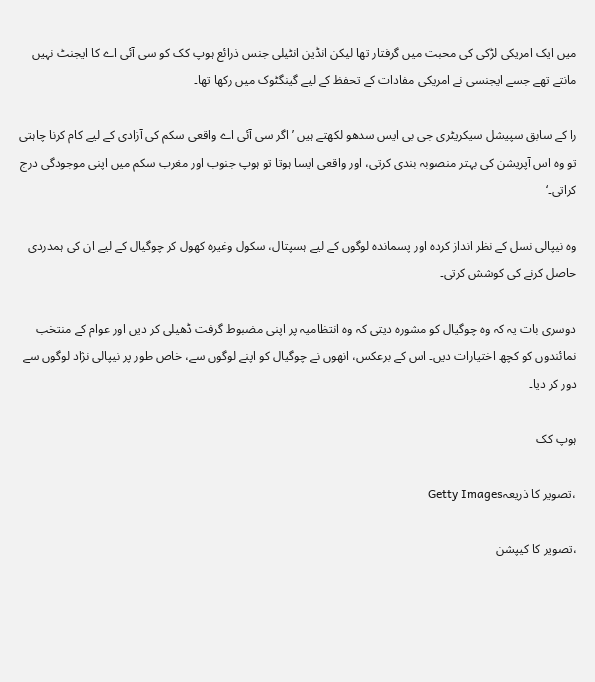میں ایک امریکی لڑکی کی محبت میں گرفتار تھا لیکن انڈین انٹیلی جنس ذرائع ہوپ کک کو سی آئی اے کا ایجنٹ نہیں مانتے تھے جسے ایجنسی نے امریکی مفادات کے تحفظ کے لیے گینگٹوک میں رکھا تھا۔

را کے سابق سپیشل سیکریٹری جی بی ایس سدھو لکھتے ہیں ’اگر سی آئی اے واقعی سکم کی آزادی کے لیے کام کرنا چاہتی تو وہ اس آپریشن کی بہتر منصوبہ بندی کرتی، اور واقعی ایسا ہوتا تو ہوپ جنوب اور مغرب سکم میں اپنی موجودگی درج کراتی۔‘

وہ نیپالی نسل کے نظر انداز کردہ اور پسماندہ لوگوں کے لیے ہسپتال، سکول وغیرہ کھول کر چوگیال کے لیے ان کی ہمدردی حاصل کرنے کی کوشش کرتی۔

دوسری بات یہ کہ وہ چوگیال کو مشورہ دیتی کہ وہ انتظامیہ پر اپنی مضبوط گرفت ڈھیلی کر دیں اور عوام کے منتخب نمائندوں کو کچھ اختیارات دیں۔ اس کے برعکس، انھوں نے چوگیال کو اپنے لوگوں سے، خاص طور پر نیپالی نژاد لوگوں سے دور کر دیا۔

ہوپ کک

،تصویر کا ذریعہGetty Images

،تصویر کا کیپشن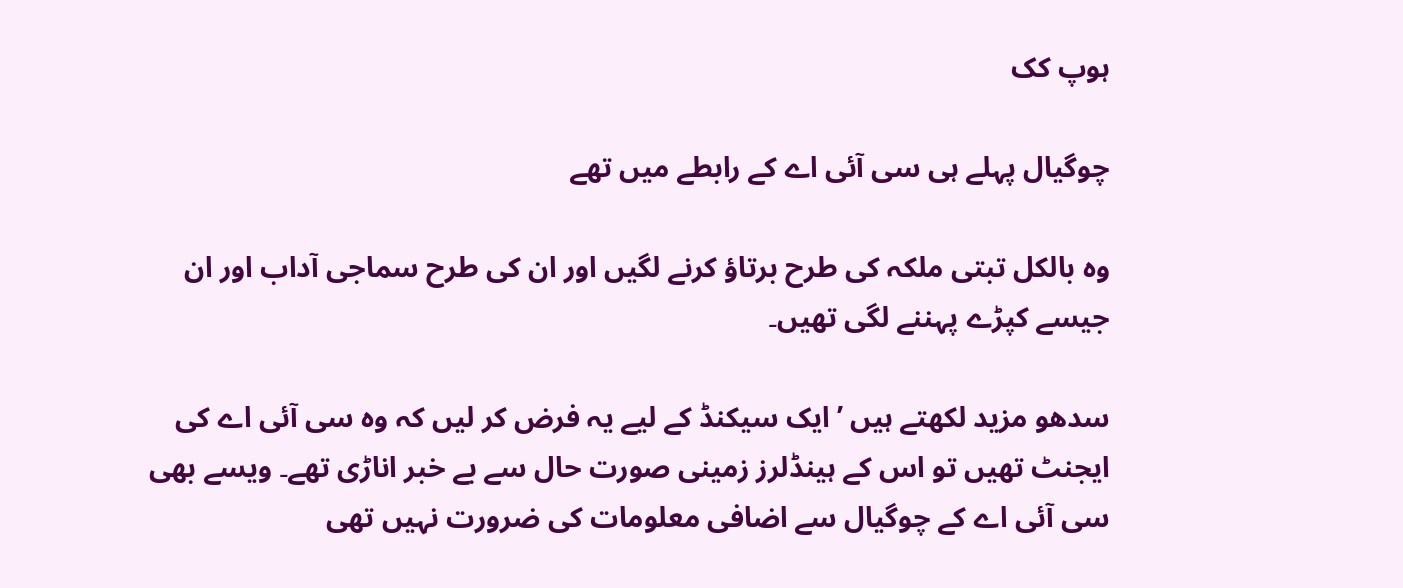ہوپ کک

چوگیال پہلے ہی سی آئی اے کے رابطے میں تھے

وہ بالکل تبتی ملکہ کی طرح برتاؤ کرنے لگیں اور ان کی طرح سماجی آداب اور ان جیسے کپڑے پہننے لگی تھیں۔

سدھو مزید لکھتے ہیں ’ایک سیکنڈ کے لیے یہ فرض کر لیں کہ وہ سی آئی اے کی ایجنٹ تھیں تو اس کے ہینڈلرز زمینی صورت حال سے بے خبر اناڑی تھے۔ ویسے بھی سی آئی اے کے چوگیال سے اضافی معلومات کی ضرورت نہیں تھی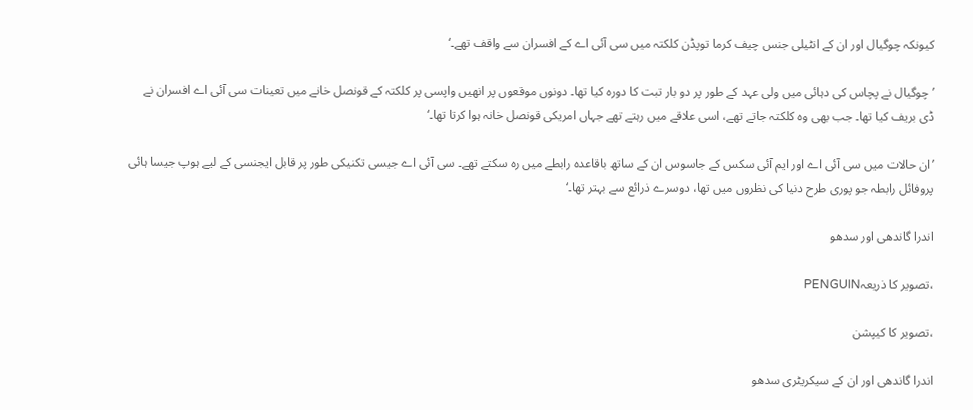کیونکہ چوگیال اور ان کے انٹیلی جنس چیف کرما توپڈن کلکتہ میں سی آئی اے کے افسران سے واقف تھے۔‘

’چوگیال نے پچاس کی دہائی میں ولی عہد کے طور پر دو بار تبت کا دورہ کیا تھا۔ دونوں موقعوں پر انھیں واپسی پر کلکتہ کے قونصل خانے میں تعینات سی آئی اے افسران نے ڈی بریف کیا تھا۔ جب بھی وہ کلکتہ جاتے تھے، اسی علاقے میں رہتے تھے جہاں امریکی قونصل خانہ ہوا کرتا تھا۔‘

’ان حالات میں سی آئی اے اور ایم آئی سکس کے جاسوس ان کے ساتھ باقاعدہ رابطے میں رہ سکتے تھے۔ سی آئی اے جیسی تکنیکی طور پر قابل ایجنسی کے لیے ہوپ جیسا ہائی پروفائل رابطہ جو پوری طرح دنیا کی نظروں میں تھا، دوسرے ذرائع سے بہتر تھا۔‘

اندرا گاندھی اور سدھو

،تصویر کا ذریعہPENGUIN

،تصویر کا کیپشن

اندرا گاندھی اور ان کے سیکریٹری سدھو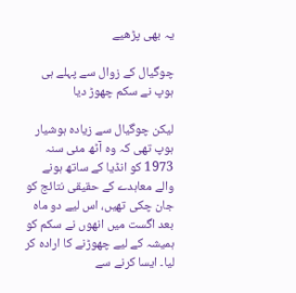یہ بھی پڑھیے

چوگیال کے زوال سے پہلے ہی ہوپ نے سکم چھوڑ دیا

لیکن چوگیال سے زیادہ ہوشیار ہوپ تھی کہ وہ آٹھ مئی سنہ 1973 کو انڈیا کے ساتھ ہونے والے معاہدے کے حقیقی نتائج کو جان چکی تھیں، اس لیے دو ماہ بعد اگست میں انھوں نے سکم کو ہمیشہ کے لیے چھوڑنے کا ارادہ کر لیا۔ ایسا کرنے سے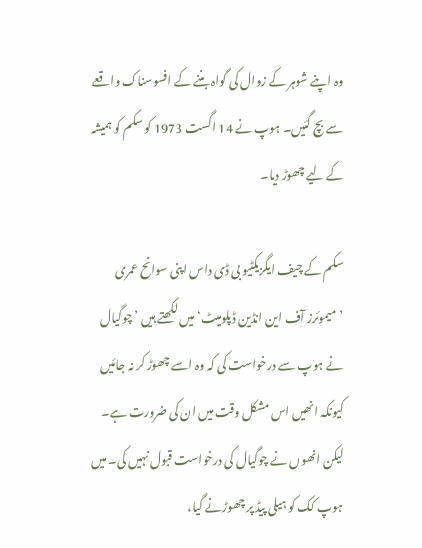وہ اپنے شوہر کے زوال کی گواہ بننے کے افسوسناک واقعے سے بچ گئیں۔ ہوپ نے 14 اگست 1973 کو سکم کو ہمیشہ کے لیے چھوڑ دیا۔

سکم کے چیف ایگزیکٹیو بی ڈی داس اپنی سوانح عمری ’میموئرز آف این انڈین ڈپلومیٹ‘ میں لکھتے ہیں ’چوگیال نے ہوپ سے درخواست کی کہ وہ اسے چھوڑ کر نہ جائیں کیونکہ انھیں اس مشکل وقت میں ان کی ضرورت ہے۔ لیکن انھوں نے چوگیال کی درخواست قبول نہیں کی۔ میں ہوپ کک کو ہیلی پیڈ پر چھوڑنے گیا،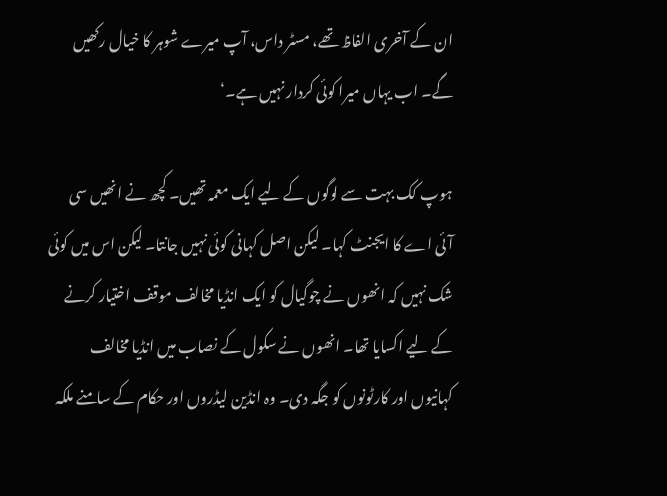ان کے آخری الفاظ تھے، مسٹر داس، آپ میرے شوہر کا خیال رکھیں گے۔ اب یہاں میرا کوئی کردار نہیں ہے۔‘

ہوپ کک بہت سے لوگوں کے لیے ایک معمہ تھیں۔ کچھ نے انھیں سی آئی اے کا ایجنٹ کہا۔ لیکن اصل کہانی کوئی نہیں جانتا۔ لیکن اس میں کوئی شک نہیں کہ انھوں نے چوگیال کو ایک انڈیا مخالف موقف اختیار کرنے کے لیے اکسایا تھا۔ انھوں نے سکول کے نصاب میں انڈیا مخالف کہانیوں اور کارٹونوں کو جگہ دی۔ وہ انڈین لیڈروں اور حکام کے سامنے ملکہ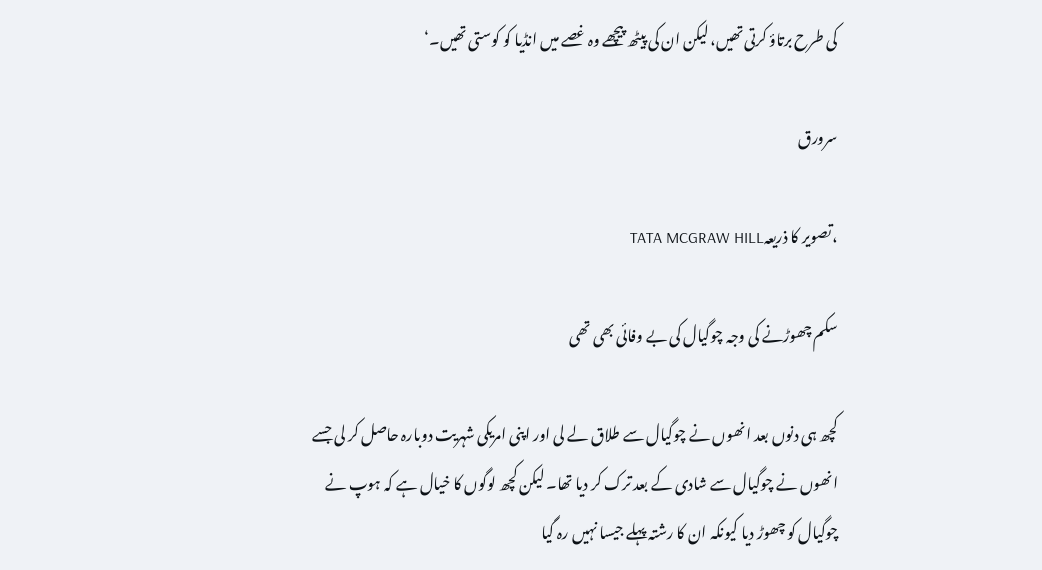کی طرح برتاؤ کرتی تھیں، لیکن ان کی پیٹھ پیچھے وہ غصے میں انڈیا کو کوستی تھیں۔‘

سرورق

،تصویر کا ذریعہTATA MCGRAW HILL

سکم چھوڑنے کی وجہ چوگیال کی بے وفائی بھی تھی

کچھ ہی دنوں بعد انھوں نے چوگیال سے طلاق لے لی اور اپنی امریکی شہریت دوبارہ حاصل کر لی جسے انھوں نے چوگیال سے شادی کے بعد ترک کر دیا تھا۔ لیکن کچھ لوگوں کا خیال ہے کہ ہوپ نے چوگیال کو چھوڑ دیا کیونکہ ان کا رشتہ پہلے جیسا نہیں رہ گیا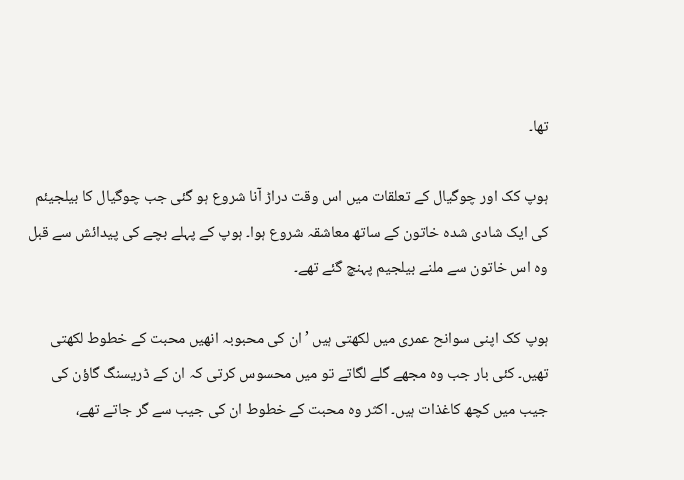تھا۔

ہوپ کک اور چوگیال کے تعلقات میں اس وقت دراڑ آنا شروع ہو گئی جب چوگیال کا بیلجیئم کی ایک شادی شدہ خاتون کے ساتھ معاشقہ شروع ہوا۔ ہوپ کے پہلے بچے کی پیدائش سے قبل وہ اس خاتون سے ملنے بیلجیم پہنچ گئے تھے۔

ہوپ کک اپنی سوانح عمری میں لکھتی ہیں ’ان کی محبوبہ انھیں محبت کے خطوط لکھتی تھیں۔ کئی بار جب وہ مجھے گلے لگاتے تو میں محسوس کرتی کہ ان کے ڈریسنگ گاؤن کی جیب میں کچھ کاغذات ہیں۔ اکثر وہ محبت کے خطوط ان کی جیب سے گر جاتے تھے،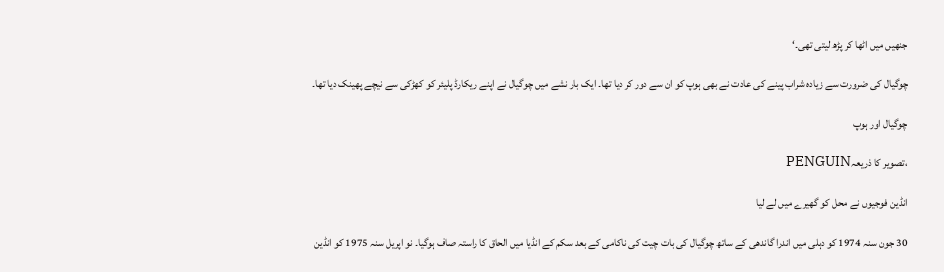جنھیں میں اٹھا کر پڑھ لیتی تھی۔‘

چوگیال کی ضرورت سے زیادہ شراب پینے کی عادت نے بھی ہوپ کو ان سے دور کر دیا تھا۔ ایک بار نشے میں چوگیال نے اپنے ریکارڈ پلیئر کو کھڑکی سے نیچے پھینک دیا تھا۔

چوگیال اور ہوپ

،تصویر کا ذریعہPENGUIN

انڈین فوجیوں نے محل کو گھیرے میں لے لیا

30 جون سنہ 1974 کو دہلی میں اندرا گاندھی کے ساتھ چوگیال کی بات چیت کی ناکامی کے بعد سکم کے انڈیا میں الحاق کا راستہ صاف ہوگیا۔ نو اپریل سنہ 1975 کو انڈین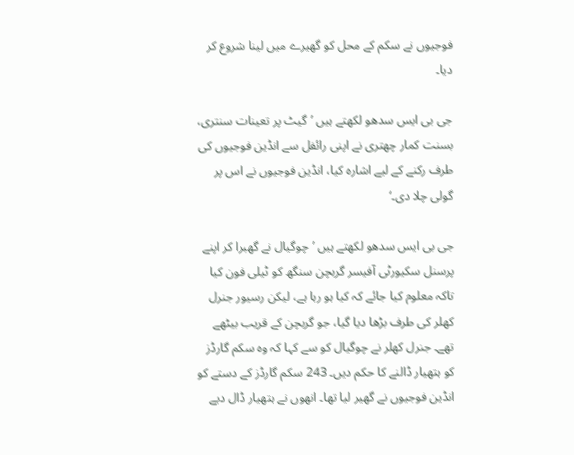فوجیوں نے سکم کے محل کو گھیرے میں لینا شروع کر دیا۔

جی بی ایس سدھو لکھتے ہیں ’گیٹ پر تعینات سنتری، بسنت کمار چھتری نے اپنی رائفل سے انڈین فوجیوں کی طرف رکنے کے لیے اشارہ کیا، انڈین فوجیوں نے اس پر گولی چلا دی۔‘

جی بی ایس سدھو لکھتے ہیں ’چوگیال نے گھبرا کر اپنے پرسنل سکیورٹی آفیسر گربچن سنگھ کو ٹیلی فون کیا تاکہ معلوم کیا جائے کہ کیا ہو رہا ہے، لیکن رسیور جنرل کھلر کی طرف بڑھا دیا گیا، جو گربچن کے قریب بیٹھے تھے۔ جنرل کھلر نے چوگیال کو سے کہا کہ وہ سکم گارڈز کو ہتھیار ڈالنے کا حکم دیں۔ 243 سکم گارڈز کے دستے کو انڈین فوجیوں نے گھیر لیا تھا۔ انھوں نے ہتھیار ڈال دیے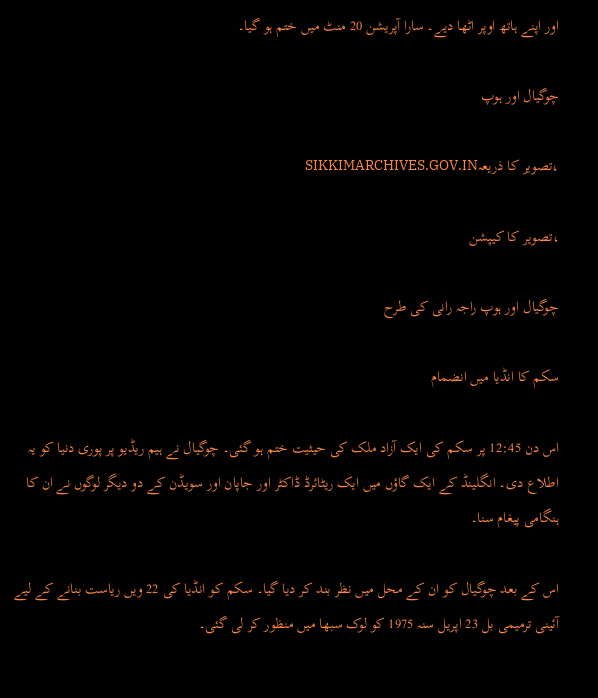اور اپنے ہاتھ اوپر اٹھا دیے۔ سارا آپریشن 20 منٹ میں ختم ہو گیا۔

چوگیال اور ہوپ

،تصویر کا ذریعہSIKKIMARCHIVES.GOV.IN

،تصویر کا کیپشن

چوگیال اور ہوپ راجہ رانی کی طرح

سکم کا انڈیا میں انضمام

اس دن 12:45 پر سکم کی ایک آزاد ملک کی حیثیت ختم ہو گئی۔ چوگیال نے ہیم ریڈیو پر پوری دنیا کو یہ اطلاع دی۔ انگلینڈ کے ایک گاؤں میں ایک ریٹائرڈ ڈاکٹر اور جاپان اور سویڈن کے دو دیگر لوگوں نے ان کا ہنگامی پیغام سنا۔

اس کے بعد چوگیال کو ان کے محل میں نظر بند کر دیا گیا۔ سکم کو انڈیا کی 22 ویں ریاست بنانے کے لیے آئینی ترمیمی بل 23 اپریل سنہ 1975 کو لوک سبھا میں منظور کر لی گئی۔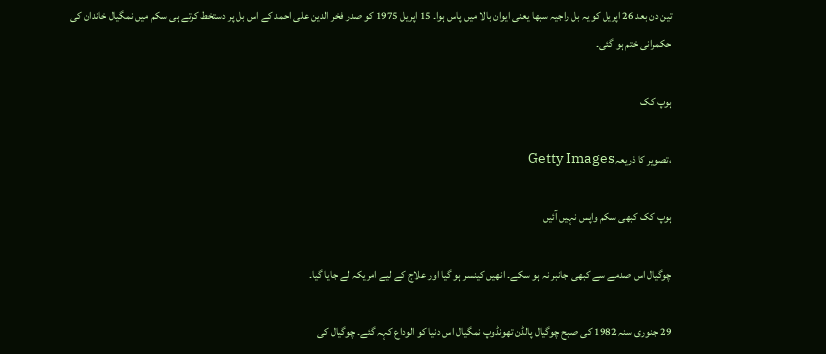تین دن بعد 26 اپریل کو یہ بل راجیہ سبھا یعنی ایوان بالا میں پاس ہوا۔ 15 اپریل 1975 کو صدر فخر الدین علی احمد کے اس بل پر دستخط کرتے ہی سکم میں نمگیال خاندان کی حکمرانی ختم ہو گئی۔

ہوپ کک

،تصویر کا ذریعہGetty Images

ہوپ کک کبھی سکم واپس نہیں آئیں

چوگیال اس صدمے سے کبھی جانبر نہ ہو سکے۔ انھیں کینسر ہو گیا اور علاج کے لیے امریکہ لے جایا گیا۔

29 جنوری سنہ 1982 کی صبح چوگیال پالڈن تھونڈوپ نمگیال اس دنیا کو الوداع کہہ گئے۔ چوگیال کی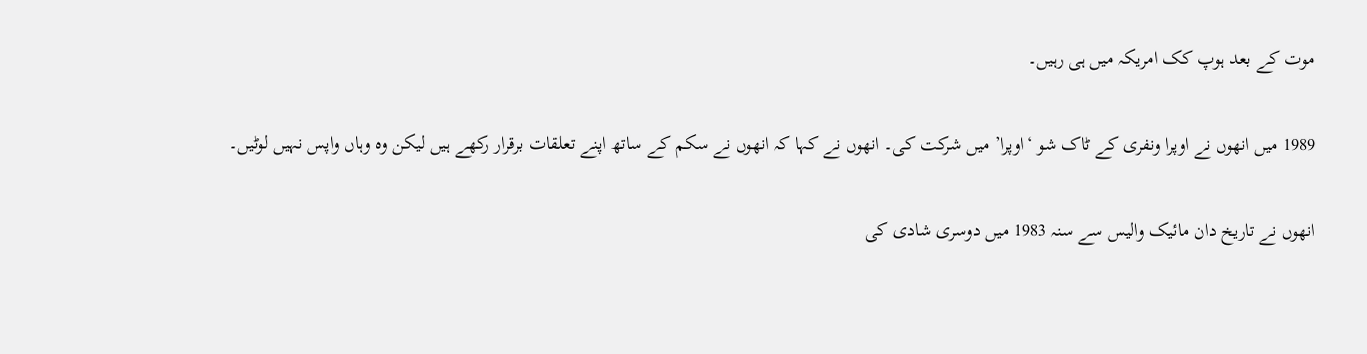موت کے بعد ہوپ کک امریکہ میں ہی رہیں۔

1989 میں انھوں نے اوپرا ونفری کے ٹاک شو ‘اوپرا’ میں شرکت کی۔ انھوں نے کہا کہ انھوں نے سکم کے ساتھ اپنے تعلقات برقرار رکھے ہیں لیکن وہ وہاں واپس نہیں لوٹیں۔

انھوں نے تاریخ دان مائیک والیس سے سنہ 1983 میں دوسری شادی کی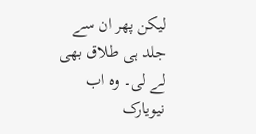لیکن پھر ان سے جلد ہی طلاق بھی لے لی۔ وہ اب نیویارک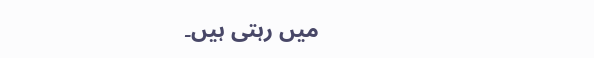میں رہتی ہیں۔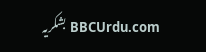BBCUrdu.com بشکریہ